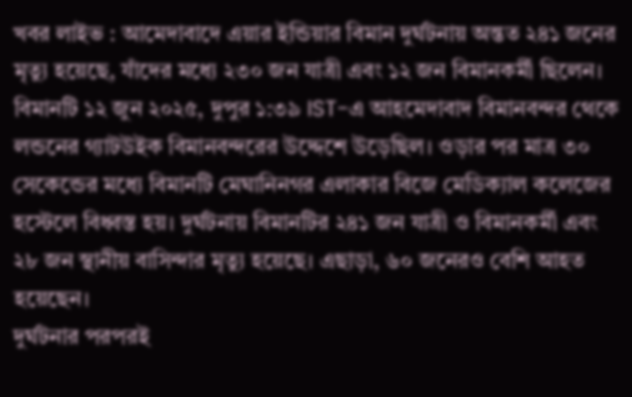খবর লাইভ : আমেদাবাদে এয়ার ইন্ডিয়ার বিমান দুর্ঘটনায় অন্তত ২৪১ জনের মৃত্যু হয়েছে, যাঁদের মধ্যে ২৩০ জন যাত্রী এবং ১২ জন বিমানকর্মী ছিলেন। বিমানটি ১২ জুন ২০২৫, দুপুর ১:৩৯ IST-এ আহমেদাবাদ বিমানবন্দর থেকে লন্ডনের গ্যাটউইক বিমানবন্দরের উদ্দেশে উড়েছিল। ওড়ার পর মাত্র ৩০ সেকেন্ডের মধ্যে বিমানটি মেঘানিনগর এলাকার বিজে মেডিক্যাল কলেজের হস্টেলে বিধ্বস্ত হয়। দুর্ঘটনায় বিমানটির ২৪১ জন যাত্রী ও বিমানকর্মী এবং ২৮ জন স্থানীয় বাসিন্দার মৃত্যু হয়েছে। এছাড়া, ৬০ জনেরও বেশি আহত হয়েছেন।
দুর্ঘটনার পরপরই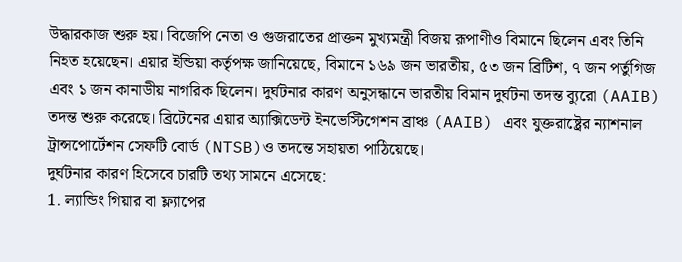উদ্ধারকাজ শুরু হয়। বিজেপি নেতা ও গুজরাতের প্রাক্তন মুখ্যমন্ত্রী বিজয় রূপাণীও বিমানে ছিলেন এবং তিনি নিহত হয়েছেন। এয়ার ইন্ডিয়া কর্তৃপক্ষ জানিয়েছে, বিমানে ১৬৯ জন ভারতীয়, ৫৩ জন ব্রিটিশ, ৭ জন পর্তুগিজ এবং ১ জন কানাডীয় নাগরিক ছিলেন। দুর্ঘটনার কারণ অনুসন্ধানে ভারতীয় বিমান দুর্ঘটনা তদন্ত ব্যুরো (AAIB) তদন্ত শুরু করেছে। ব্রিটেনের এয়ার অ্যাক্সিডেন্ট ইনভেস্টিগেশন ব্রাঞ্চ (AAIB) এবং যুক্তরাষ্ট্রের ন্যাশনাল ট্রান্সপোর্টেশন সেফটি বোর্ড (NTSB)ও তদন্তে সহায়তা পাঠিয়েছে।
দুর্ঘটনার কারণ হিসেবে চারটি তথ্য সামনে এসেছে:
1. ল্যান্ডিং গিয়ার বা ফ্ল্যাপের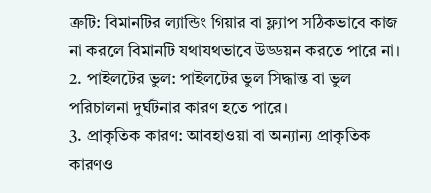ত্রুটি: বিমানটির ল্যান্ডিং গিয়ার বা ফ্ল্যাপ সঠিকভাবে কাজ না করলে বিমানটি যথাযথভাবে উড্ডয়ন করতে পারে না।
2. পাইলটের ভুল: পাইলটের ভুল সিদ্ধান্ত বা ভুল পরিচালনা দুর্ঘটনার কারণ হতে পারে।
3. প্রাকৃতিক কারণ: আবহাওয়া বা অন্যান্য প্রাকৃতিক কারণও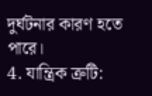দুর্ঘটনার কারণ হতে পারে।
4. যান্ত্রিক ত্রুটি: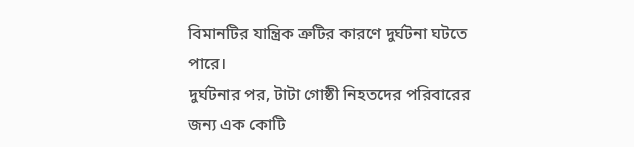বিমানটির যান্ত্রিক ত্রুটির কারণে দুর্ঘটনা ঘটতে পারে।
দুর্ঘটনার পর, টাটা গোষ্ঠী নিহতদের পরিবারের জন্য এক কোটি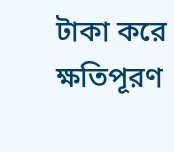টাকা করে ক্ষতিপূরণ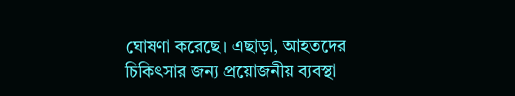ঘোষণা করেছে। এছাড়া, আহতদের চিকিৎসার জন্য প্রয়োজনীয় ব্যবস্থা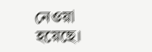নেওয়া হয়েছে।